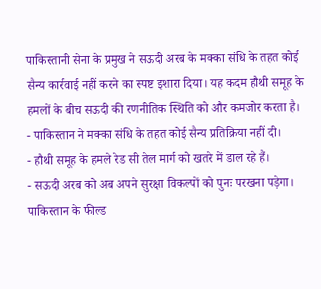पाकिस्तानी सेना के प्रमुख ने सऊदी अरब के मक्का संधि के तहत कोई सैन्य कार्रवाई नहीं करने का स्पष्ट इशारा दिया। यह कदम हौथी समूह के हमलों के बीच सऊदी की रणनीतिक स्थिति को और कमजोर करता है।
- पाकिस्तान ने मक्का संधि के तहत कोई सैन्य प्रतिक्रिया नहीं दी।
- हौथी समूह के हमले रेड सी तेल मार्ग को खतरे में डाल रहे हैं।
- सऊदी अरब को अब अपने सुरक्षा विकल्पों को पुनः परखना पड़ेगा।
पाकिस्तान के फील्ड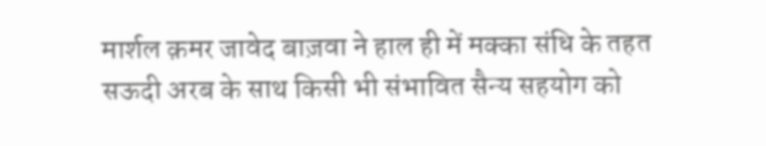मार्शल क़मर जावेद बाज़वा ने हाल ही में मक्का संधि के तहत सऊदी अरब के साथ किसी भी संभावित सैन्य सहयोग को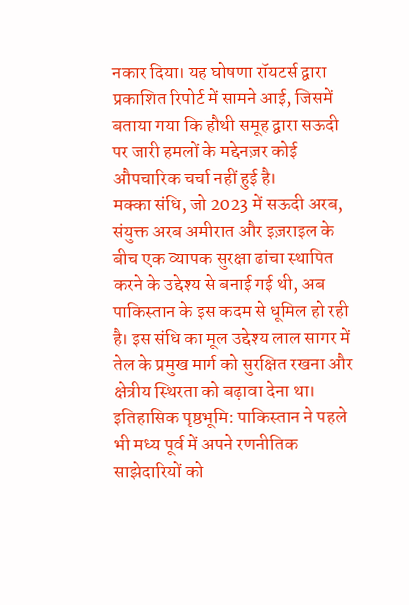नकार दिया। यह घोषणा रॉयटर्स द्वारा प्रकाशित रिपोर्ट में सामने आई, जिसमें बताया गया कि हौथी समूह द्वारा सऊदी पर जारी हमलों के मद्देनज़र कोई औपचारिक चर्चा नहीं हुई है।
मक्का संधि, जो 2023 में सऊदी अरब, संयुक्त अरब अमीरात और इज़राइल के बीच एक व्यापक सुरक्षा ढांचा स्थापित करने के उद्देश्य से बनाई गई थी, अब पाकिस्तान के इस कदम से धूमिल हो रही है। इस संधि का मूल उद्देश्य लाल सागर में तेल के प्रमुख मार्ग को सुरक्षित रखना और क्षेत्रीय स्थिरता को बढ़ावा देना था।
इतिहासिक पृष्ठभूमि: पाकिस्तान ने पहले भी मध्य पूर्व में अपने रणनीतिक साझेदारियों को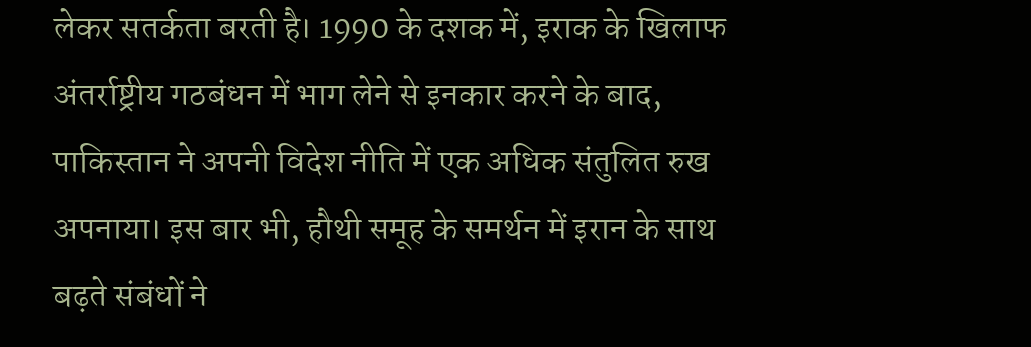लेकर सतर्कता बरती है। 1990 के दशक में, इराक के खिलाफ अंतर्राष्ट्रीय गठबंधन में भाग लेने से इनकार करने के बाद, पाकिस्तान ने अपनी विदेश नीति में एक अधिक संतुलित रुख अपनाया। इस बार भी, हौथी समूह के समर्थन में इरान के साथ बढ़ते संबंधों ने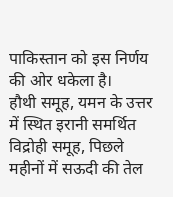पाकिस्तान को इस निर्णय की ओर धकेला है।
हौथी समूह, यमन के उत्तर में स्थित इरानी समर्थित विद्रोही समूह, पिछले महीनों में सऊदी की तेल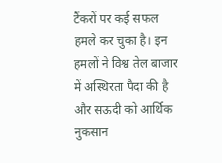टैंकरों पर कई सफल हमले कर चुका है। इन हमलों ने विश्व तेल बाजार में अस्थिरता पैदा की है और सऊदी को आर्थिक नुकसान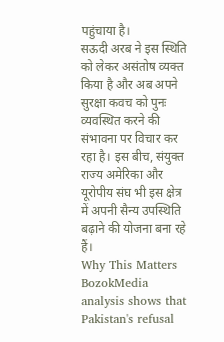पहुंचाया है।
सऊदी अरब ने इस स्थिति को लेकर असंतोष व्यक्त किया है और अब अपने सुरक्षा कवच को पुनः व्यवस्थित करने की संभावना पर विचार कर रहा है। इस बीच, संयुक्त राज्य अमेरिका और यूरोपीय संघ भी इस क्षेत्र में अपनी सैन्य उपस्थिति बढ़ाने की योजना बना रहे हैं।
Why This Matters
BozokMedia analysis shows that Pakistan's refusal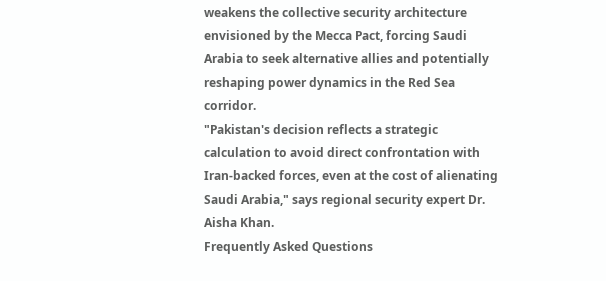weakens the collective security architecture envisioned by the Mecca Pact, forcing Saudi Arabia to seek alternative allies and potentially reshaping power dynamics in the Red Sea corridor.
"Pakistan's decision reflects a strategic calculation to avoid direct confrontation with Iran-backed forces, even at the cost of alienating Saudi Arabia," says regional security expert Dr. Aisha Khan.
Frequently Asked Questions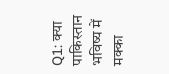Q1: क्या पाकिस्तान भविष्य में मक्का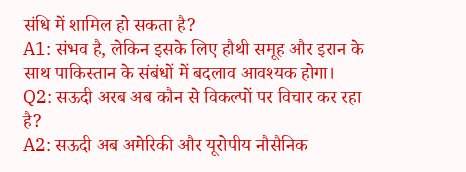संधि में शामिल हो सकता है?
A1: संभव है, लेकिन इसके लिए हौथी समूह और इरान के साथ पाकिस्तान के संबंधों में बदलाव आवश्यक होगा।
Q2: सऊदी अरब अब कौन से विकल्पों पर विचार कर रहा है?
A2: सऊदी अब अमेरिकी और यूरोपीय नौसैनिक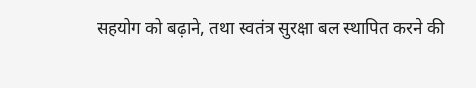सहयोग को बढ़ाने, तथा स्वतंत्र सुरक्षा बल स्थापित करने की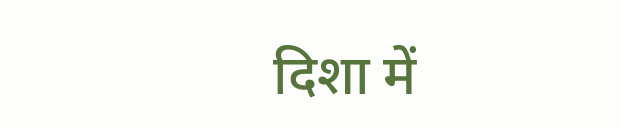दिशा में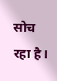सोच रहा है।